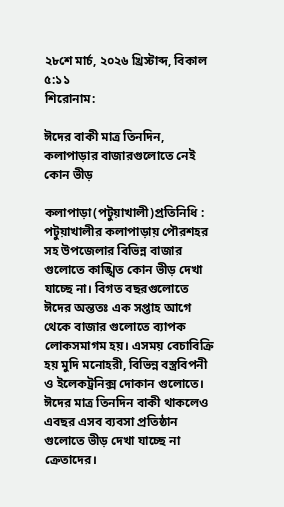২৮শে মার্চ, ২০২৬ খ্রিস্টাব্দ, বিকাল ৫:১১
শিরোনাম:

ঈদের বাকী মাত্র তিনদিন, কলাপাড়ার বাজারগুলোতে নেই কোন ভীড়

কলাপাড়া(পটুয়াখালী)প্রতিনিধি : পটুয়াখালীর কলাপাড়ায় পৌরশহর সহ উপজেলার বিভিন্ন বাজার গুলোতে কাঙ্খিত কোন ভীড় দেখা যাচ্ছে না। বিগত বছরগুলোতে ঈদের অন্ততঃ এক সপ্তাহ আগে থেকে বাজার গুলোতে ব্যাপক লোকসমাগম হয়। এসময় বেচাবিক্রি হয় মুদি মনোহরী, বিভিন্ন বস্ত্রবিপনী ও ইলেকট্রনিক্স দোকান গুলোতে। ঈদের মাত্র তিনদিন বাকী থাকলেও এবছর এসব ব্যবসা প্রতিষ্ঠান গুলোতে ভীড় দেখা যাচ্ছে না ক্রেতাদের।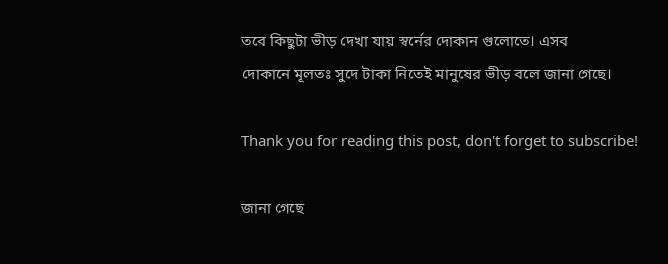তবে কিছুটা ভীড় দেখা যায় স্বর্নের দোকান গুলোতে। এসব
দোকানে মূলতঃ সুদে টাকা নিতেই মানুষের ভীড় বলে জানা গেছে।

Thank you for reading this post, don't forget to subscribe!

জানা গেছে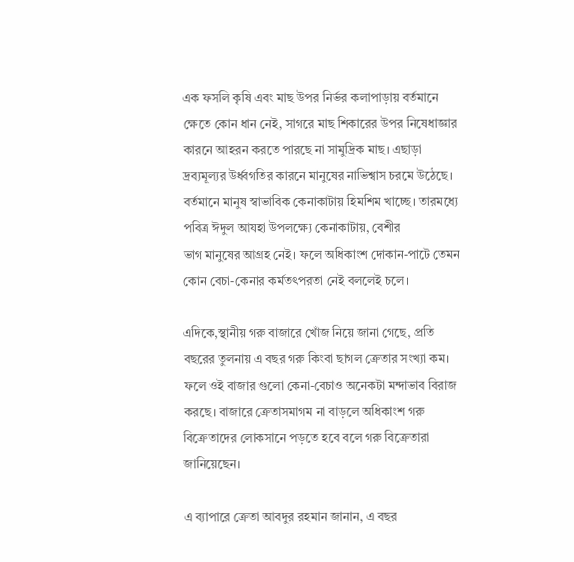এক ফসলি কৃষি এবং মাছ উপর নির্ভর কলাপাড়ায় বর্তমানে ক্ষেতে কোন ধান নেই, সাগরে মাছ শিকারের উপর নিষেধাজ্ঞার কারনে আহরন করতে পারছে না সামুদ্রিক মাছ। এছাড়া দ্রব্যমূল্যর উর্ধ্বগতির কারনে মানুষের নাভিশ্বাস চরমে উঠেছে। বর্তমানে মানুষ স্বাভাবিক কেনাকাটায় হিমশিম খাচ্ছে। তারমধ্যে পবিত্র ঈদুল আযহা উপলক্ষ্যে কেনাকাটায়, বেশীর
ভাগ মানুষের আগ্রহ নেই। ফলে অধিকাংশ দোকান-পাটে তেমন কোন বেচা-কেনার কর্মতৎপরতা নেই বললেই চলে।

এদিকে,স্থানীয় গরু বাজারে খোঁজ নিয়ে জানা গেছে, প্রতি বছরের তুলনায় এ বছর গরু কিংবা ছাগল ক্রেতার সংখ্যা কম। ফলে ওই বাজার গুলো কেনা-বেচাও অনেকটা মন্দাভাব বিরাজ করছে। বাজারে ক্রেতাসমাগম না বাড়লে অধিকাংশ গরু বিক্রেতাদের লোকসানে পড়তে হবে বলে গরু বিক্রেতারা জানিয়েছেন।

এ ব্যাপারে ক্রেতা আবদুর রহমান জানান, এ বছর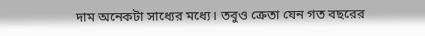দাম অনেকটা সাধ্যের মধ্যে। তবুও ক্রেতা যেন গত বছরের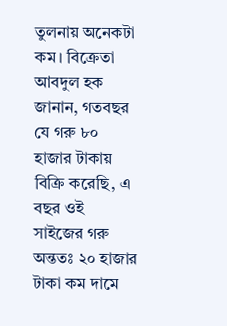তুলনায় অনেকটা কম। বিক্রেতা আবদুল হক জানান, গতবছর যে গরু ৮০ হাজার টাকায় বিক্রি করেছি, এ বছর ওই সাইজের গরু অন্ততঃ ২০ হাজার টাকা কম দামে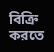বিক্রি করতে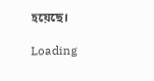হয়েছে।

Loading